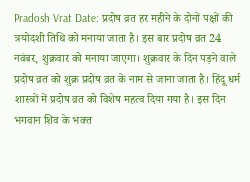Pradosh Vrat Date: प्रदोष व्रत हर महीने के दोनों पक्षों की त्रयोदशी तिथि को मनाया जाता है। इस बार प्रदोष व्रत 24 नवंबर, शुक्रवार को मनाया जाएगा। शुक्रवार के दिन पड़ने वाले प्रदोष व्रत को शुक्र प्रदोष व्रत के नाम से जाना जाता है। हिंदू धर्म शास्त्रों में प्रदोष व्रत को विशेष महत्व दिया गया है। इस दिन भगवान शिव के भक्त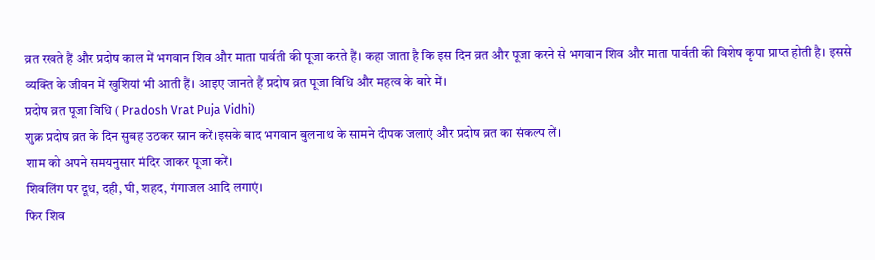व्रत रखते हैं और प्रदोष काल में भगवान शिव और माता पार्वती की पूजा करते हैं। कहा जाता है कि इस दिन व्रत और पूजा करने से भगवान शिव और माता पार्वती की विशेष कृपा प्राप्त होती है। इससे व्यक्ति के जीवन में खुशियां भी आती हैं। आइए जानते हैं प्रदोष व्रत पूजा विधि और महत्व के बारे में।
प्रदोष व्रत पूजा विधि ( Pradosh Vrat Puja Vidhi)
शुक्र प्रदोष व्रत के दिन सुबह उठकर स्नान करें।इसके बाद भगवान बुलनाथ के सामने दीपक जलाएं और प्रदोष व्रत का संकल्प लें।
शाम को अपने समयनुसार मंदिर जाकर पूजा करें।
शिवलिंग पर दूध, दही, घी, शहद, गंगाजल आदि लगाएं।
फिर शिव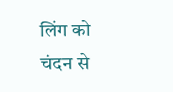लिंग को चंदन से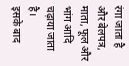रंगा जाता है और बेलपत्र, माता, फूल और भांग आदि चढ़ाया जाता है।
इसके बाद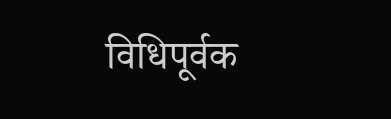विधिपूर्वक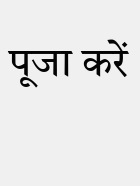पूजा करें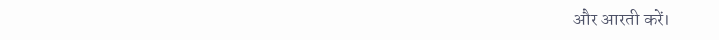और आरती करें।